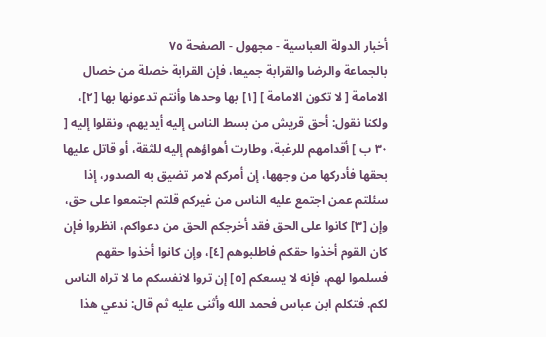أخبار الدولة العباسية - مجهول - الصفحة ٧٥
بالجماعة والرضا والقرابة جميعا، فإن القرابة خصلة من خصال الامامة [ لا تكون الامامة ] [١] بها وحدها وأنتم تدعونها بها [٢]، ولكنا نقول: أحق قريش من بسط الناس إليه أيديهم، ونقلوا إليه [ ٣٠ ب ] أقدامهم للرغبة، وطارت أهواؤهم إليه للثقة، أو قاتل عليها بحقها فأدركها من وجهها، إن أمركم لامر تضيق به الصدور، إذا سئلتم عمن اجتمع عليه الناس من غيركم قلتم اجتمعوا على حق، وإن [٣] كانوا على الحق فقد أخرجكم الحق من دعواكم، انظروا فإن كان القوم أخذوا حقكم فاطلبوهم [٤]، وإن كانوا أخذوا حقهم فسلموا لهم، فإنه لا يسعكم [٥] إن تروا لانفسكم ما لا تراه الناس لكم. فتكلم ابن عباس فحمد الله وأثنى عليه ثم قال: ندعي هذا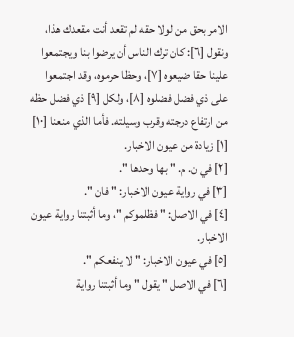الامر بحق من لولا حقه لم تقعد أنت مقعدك هذا، ونقول [٦]: كان ترك الناس أن يرضوا بنا ويجتمعوا علينا حقا ضيعوه [٧]، وحظا حرموه، وقد اجتمعوا على ذي فضل فضلوه [٨]، ولكل [٩] ذي فضل حظه من ارتفاع درجته وقرب وسيلته. فأما الذي منعنا [١٠]
[١] زيادة من عيون الاخبار.
[٢] في ن. م. " بها وحدها ".
[٣] في رواية عيون الاخبار: " فان ".
[٤] في الاصل: " فظلموكم "، وما أثبتنا رواية عيون الاخبار.
[٥] في عيون الاخبار: " لا ينفعكم ".
[٦] في الاصل " يقول " وما أثبتنا رواية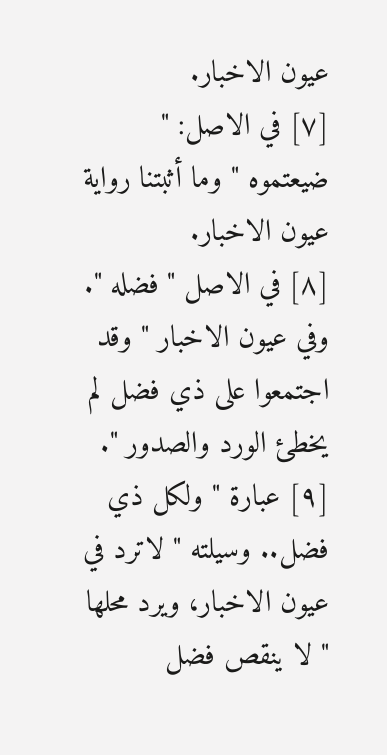عيون الاخبار.
[٧] في الاصل: " ضيعتموه " وما أثبتنا رواية عيون الاخبار.
[٨] في الاصل " فضله ". وفي عيون الاخبار " وقد اجتمعوا على ذي فضل لم يخطئ الورد والصدور ".
[٩] عبارة " ولكل ذي فضل.. وسيلته " لاترد في عيون الاخبار، ويرد محلها " لا ينقص فضل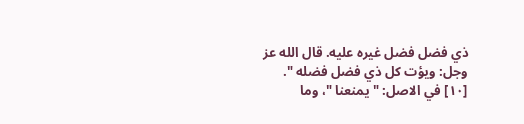ذي فضل فضل غيره عليه. قال الله عز وجل: ويؤت كل ذي فضل فضله ".
[١٠] في الاصل: " يمنعنا "، وما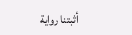أثبتنا رواية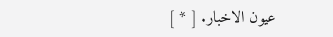عيون الاخبار. [ * ]